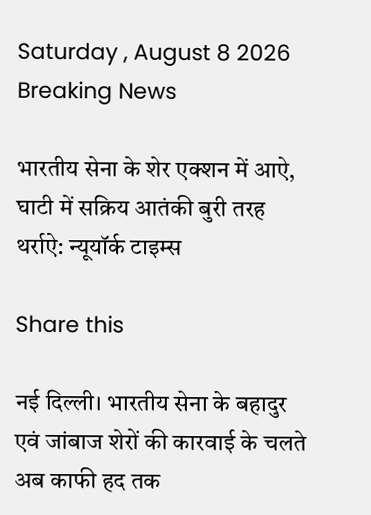Saturday , August 8 2026
Breaking News

भारतीय सेना के शेर एक्शन में आऐ, घाटी में सक्रिय आतंकी बुरी तरह थर्राऐ: न्यूयॉर्क टाइम्स

Share this

नई दिल्ली। भारतीय सेना के बहादुर एवं जांबाज शेरों की कारवाई के चलते अब काफी हद तक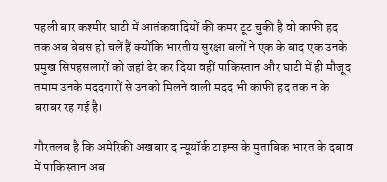पहली बार कश्मीर घाटी में आतंकवादियों की कमर टूट चुकी है वो काफी हद तक अब बेबस हो चलें हैं क्योंकि भारतीय सुरक्षा बलों ने एक के बाद एक उनके प्रमुख सिपहसलारों को जहां ढेर कर दिया वहीं पाकिस्तान और घाटी में ही मौजूद तमाम उनके मददगारों से उनको मिलने वाली मदद भी काफी हद तक न के बराबर रह गई है।

गौरतलब है कि अमेरिकी अखबार द न्यूयॉर्क टाइम्स के मुताबिक भारत के दबाव में पाकिस्तान अब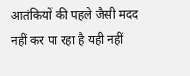आतंकियों की पहले जैसी मदद नहीं कर पा रहा है यही नहीं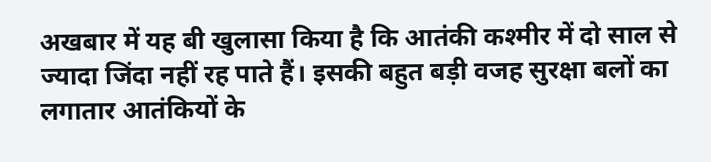अखबार में यह बी खुलासा किया है कि आतंकी कश्मीर में दो साल से ज्यादा जिंदा नहीं रह पाते हैं। इसकी बहुत बड़ी वजह सुरक्षा बलों का लगातार आतंकियों के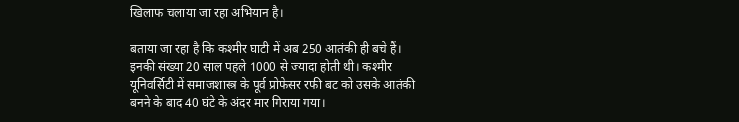खिलाफ चलाया जा रहा अभियान है।

बताया जा रहा है कि कश्मीर घाटी में अब 250 आतंकी ही बचे हैं। इनकी संख्या 20 साल पहले 1000 से ज्यादा होती थी। कश्मीर यूनिवर्सिटी में समाजशास्त्र के पूर्व प्रोफेसर रफी बट को उसके आतंकी बनने के बाद 40 घंटे के अंदर मार गिराया गया।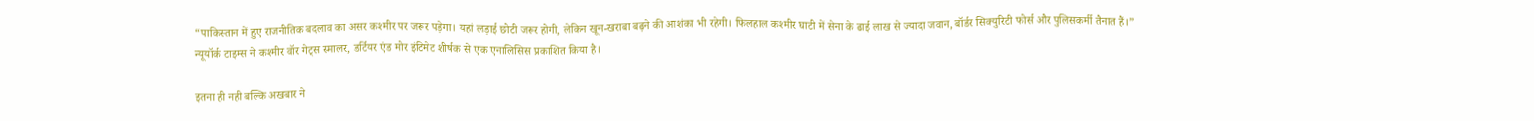“पाकिस्तान में हुए राजनीतिक बदलाव का असर कश्मीर पर जरूर पड़ेगा। यहां लड़ाई छोटी जरूर होगी, लेकिन खून-खराबा बढ़ने की आशंका भी रहेगी। फिलहाल कश्मीर घाटी में सेना के ढाई लाख से ज्यादा जवान, बॉर्डर सिक्युरिटी फोर्स और पुलिसकर्मी तैनात हैं।” न्यूयॉर्क टाइम्स ने कश्मीर वॉर गेट्स स्मालर, डर्टियर एंड मोर इंटिमेट शीर्षक से एक एनालिसिस प्रकाशित किया है।

इतना ही नही बल्कि अखबार ने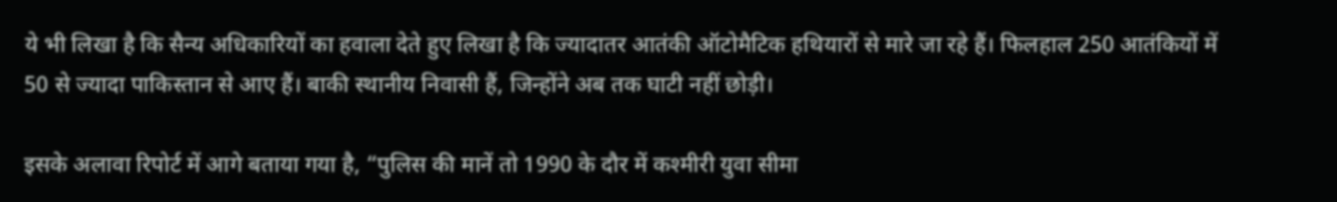ये भी लिखा है कि सैन्य अधिकारियों का हवाला देते हुए लिखा है कि ज्यादातर आतंकी ऑटोमैटिक हथियारों से मारे जा रहे हैं। फिलहाल 250 आतंकियों में 50 से ज्यादा पाकिस्तान से आए हैं। बाकी स्थानीय निवासी हैं, जिन्होंने अब तक घाटी नहीं छोड़ी।

इसके अलावा रिपोर्ट में आगे बताया गया है, “पुलिस की मानें तो 1990 के दौर में कश्मीरी युवा सीमा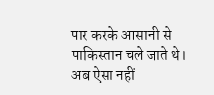पार करके आसानी से पाकिस्तान चले जाते थे। अब ऐसा नहीं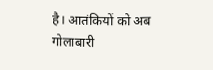है। आतंकियों को अब गोलाबारी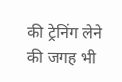की ट्रेनिंग लेने की जगह भी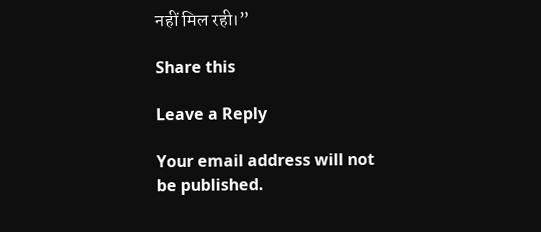नहीं मिल रही।”

Share this

Leave a Reply

Your email address will not be published.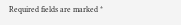Required fields are marked *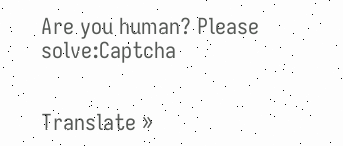Are you human? Please solve:Captcha


Translate »